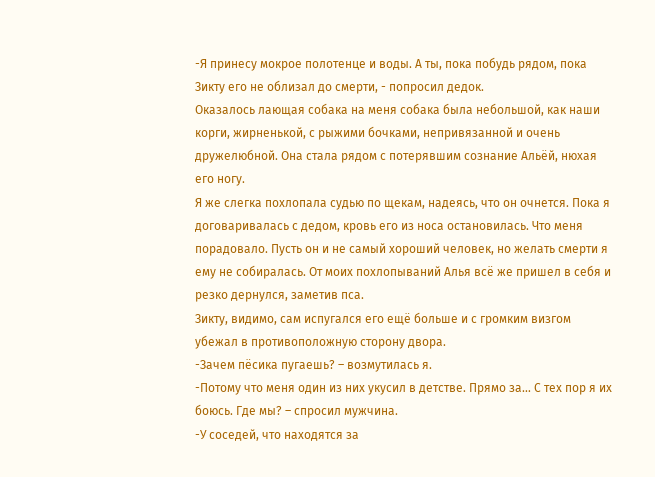-Я принесу мокрое полотенце и воды. А ты, пока побудь рядом, пока Зикту его не облизал до смерти, - попросил дедок.
Оказалось лающая собака на меня собака была небольшой, как наши корги, жирненькой, с рыжими бочками, непривязанной и очень дружелюбной. Она стала рядом с потерявшим сознание Альёй, нюхая его ногу.
Я же слегка похлопала судью по щекам, надеясь, что он очнется. Пока я договаривалась с дедом, кровь его из носа остановилась. Что меня порадовало. Пусть он и не самый хороший человек, но желать смерти я ему не собиралась. От моих похлопываний Алья всё же пришел в себя и резко дернулся, заметив пса.
Зикту, видимо, сам испугался его ещё больше и с громким визгом убежал в противоположную сторону двора.
-Зачем пёсика пугаешь? – возмутилась я.
-Потому что меня один из них укусил в детстве. Прямо за… С тех пор я их боюсь. Где мы? – спросил мужчина.
-У соседей, что находятся за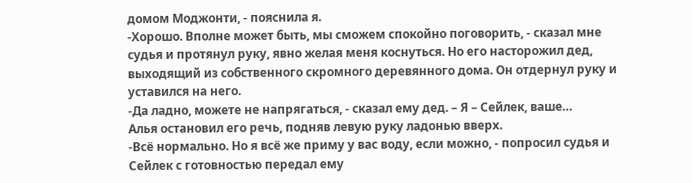домом Моджонти, - пояснила я.
-Хорошо. Вполне может быть, мы сможем спокойно поговорить, - сказал мне судья и протянул руку, явно желая меня коснуться. Но его насторожил дед, выходящий из собственного скромного деревянного дома. Он отдернул руку и уставился на него.
-Да ладно, можете не напрягаться, - сказал ему дед. – Я – Сейлек, ваше…
Алья остановил его речь, подняв левую руку ладонью вверх.
-Всё нормально. Но я всё же приму у вас воду, если можно, - попросил судья и Сейлек с готовностью передал ему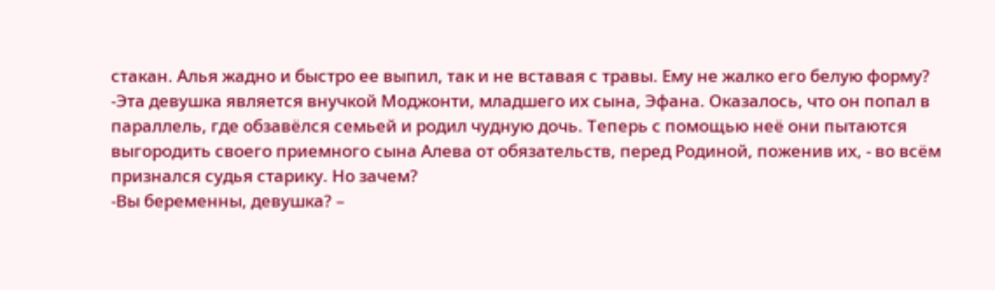стакан. Алья жадно и быстро ее выпил, так и не вставая с травы. Ему не жалко его белую форму?
-Эта девушка является внучкой Моджонти, младшего их сына, Эфана. Оказалось, что он попал в параллель, где обзавёлся семьей и родил чудную дочь. Теперь с помощью неё они пытаются выгородить своего приемного сына Алева от обязательств, перед Родиной, поженив их, - во всём признался судья старику. Но зачем?
-Вы беременны, девушка? –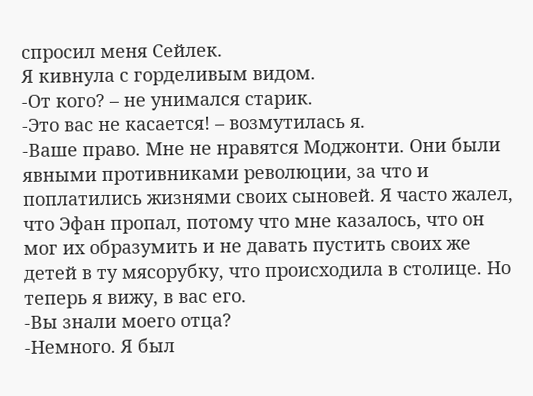спросил меня Сейлек.
Я кивнула с горделивым видом.
-От кого? – не унимался старик.
-Это вас не касается! – возмутилась я.
-Ваше право. Мне не нравятся Моджонти. Они были явными противниками революции, за что и поплатились жизнями своих сыновей. Я часто жалел, что Эфан пропал, потому что мне казалось, что он мог их образумить и не давать пустить своих же детей в ту мясорубку, что происходила в столице. Но теперь я вижу, в вас его.
-Вы знали моего отца?
-Немного. Я был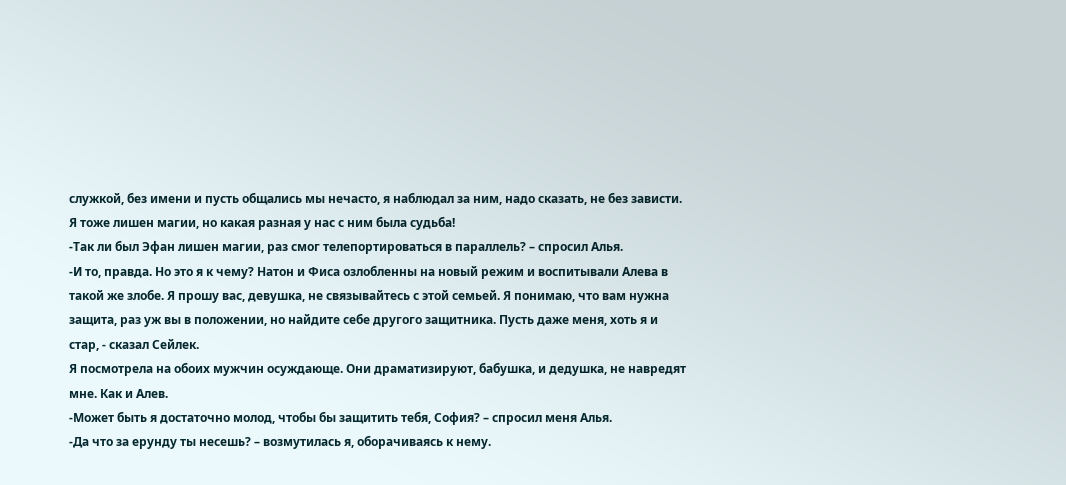служкой, без имени и пусть общались мы нечасто, я наблюдал за ним, надо сказать, не без зависти. Я тоже лишен магии, но какая разная у нас с ним была судьба!
-Так ли был Эфан лишен магии, раз смог телепортироваться в параллель? – спросил Алья.
-И то, правда. Но это я к чему? Натон и Фиса озлобленны на новый режим и воспитывали Алева в такой же злобе. Я прошу вас, девушка, не связывайтесь с этой семьей. Я понимаю, что вам нужна защита, раз уж вы в положении, но найдите себе другого защитника. Пусть даже меня, хоть я и стар, - сказал Сейлек.
Я посмотрела на обоих мужчин осуждающе. Они драматизируют, бабушка, и дедушка, не навредят мне. Как и Алев.
-Может быть я достаточно молод, чтобы бы защитить тебя, София? – спросил меня Алья.
-Да что за ерунду ты несешь? – возмутилась я, оборачиваясь к нему.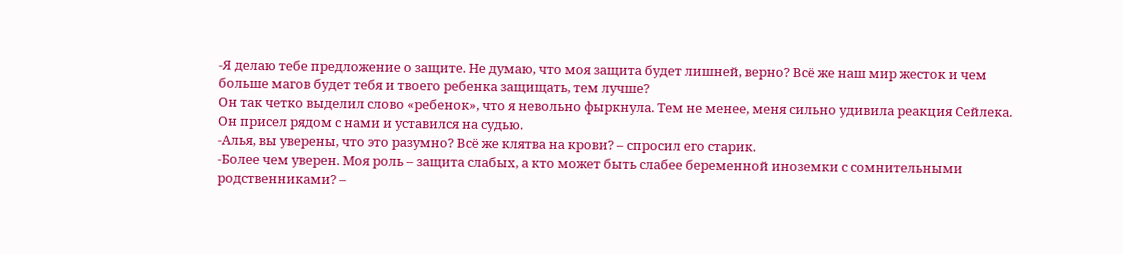-Я делаю тебе предложение о защите. Не думаю, что моя защита будет лишней, верно? Всё же наш мир жесток и чем больше магов будет тебя и твоего ребенка защищать, тем лучше?
Он так четко выделил слово «ребенок», что я невольно фыркнула. Тем не менее, меня сильно удивила реакция Сейлека. Он присел рядом с нами и уставился на судью.
-Алья, вы уверены, что это разумно? Всё же клятва на крови? – спросил его старик.
-Более чем уверен. Моя роль – защита слабых, а кто может быть слабее беременной иноземки с сомнительными родственниками? –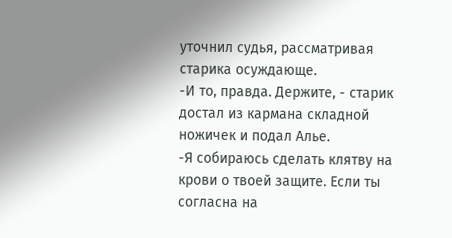уточнил судья, рассматривая старика осуждающе.
-И то, правда. Держите, - старик достал из кармана складной ножичек и подал Алье.
-Я собираюсь сделать клятву на крови о твоей защите. Если ты согласна на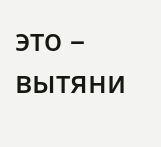это – вытяни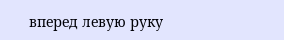вперед левую руку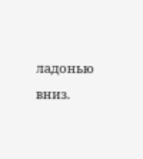ладонью вниз.